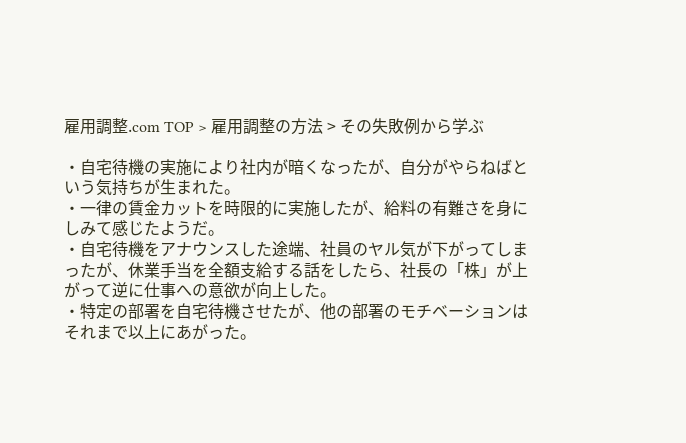雇用調整.com TOP > 雇用調整の方法 > その失敗例から学ぶ

・自宅待機の実施により社内が暗くなったが、自分がやらねばという気持ちが生まれた。
・一律の賃金カットを時限的に実施したが、給料の有難さを身にしみて感じたようだ。
・自宅待機をアナウンスした途端、社員のヤル気が下がってしまったが、休業手当を全額支給する話をしたら、社長の「株」が上がって逆に仕事への意欲が向上した。
・特定の部署を自宅待機させたが、他の部署のモチベーションはそれまで以上にあがった。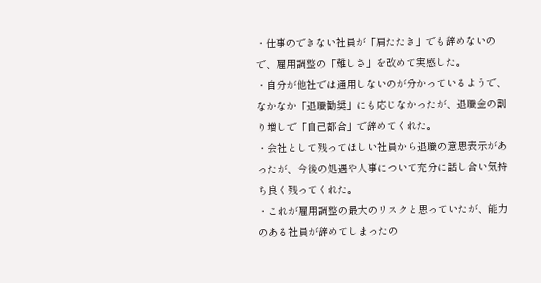・仕事のできない社員が「肩たたき」でも辞めないので、雇用調整の「難しさ」を改めて実感した。
・自分が他社では通用しないのが分かっているようで、なかなか「退職勧奨」にも応じなかったが、退職金の割り増しで「自己都合」で辞めてくれた。
・会社として残ってほしい社員から退職の意思表示があったが、今後の処遇や人事について充分に話し合い気持ち良く残ってくれた。
・これが雇用調整の最大のリスクと思っていたが、能力のある社員が辞めてしまったの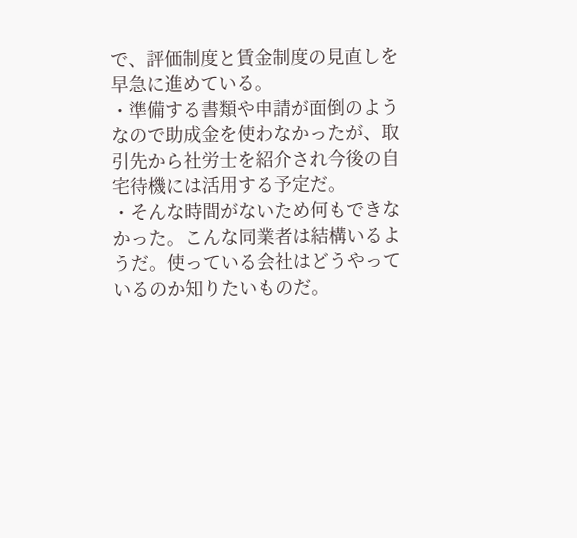で、評価制度と賃金制度の見直しを早急に進めている。
・準備する書類や申請が面倒のようなので助成金を使わなかったが、取引先から社労士を紹介され今後の自宅待機には活用する予定だ。
・そんな時間がないため何もできなかった。こんな同業者は結構いるようだ。使っている会社はどうやっているのか知りたいものだ。